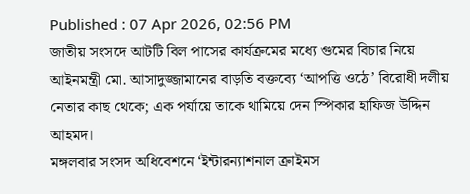Published : 07 Apr 2026, 02:56 PM
জাতীয় সংসদে আটটি বিল পাসের কার্যক্রমের মধ্যে গুমের বিচার নিয়ে আইনমন্ত্রী মো. আসাদুজ্জামানের বাড়তি বক্তব্যে ‘আপত্তি ওঠে’ বিরোধী দলীয় নেতার কাছ থেকে; এক পর্যায়ে তাকে থামিয়ে দেন স্পিকার হাফিজ উদ্দিন আহমদ।
মঙ্গলবার সংসদ অধিবেশনে ‘ইন্টারন্যাশনাল ক্রাইমস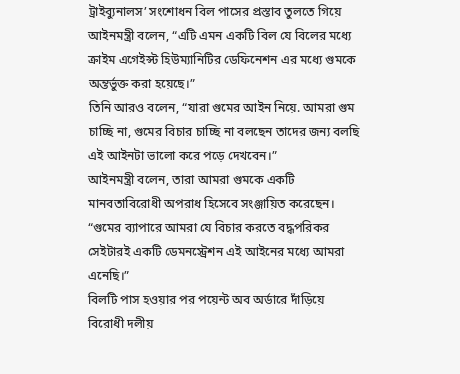ট্রাইব্যুনালস’ সংশোধন বিল পাসের প্রস্তাব তুলতে গিয়ে আইনমন্ত্রী বলেন, “এটি এমন একটি বিল যে বিলের মধ্যে ক্রাইম এগেইন্স্ট হিউম্যানিটির ডেফিনেশন এর মধ্যে গুমকে অন্তর্ভুক্ত করা হয়েছে।”
তিনি আরও বলেন, “যারা গুমের আইন নিয়ে. আমরা গুম চাচ্ছি না, গুমের বিচার চাচ্ছি না বলছেন তাদের জন্য বলছি এই আইনটা ভালো করে পড়ে দেখবেন।”
আইনমন্ত্রী বলেন, তারা আমরা গুমকে একটি মানবতাবিরোধী অপরাধ হিসেবে সংঞ্জায়িত করেছেন।
“গুমের ব্যাপারে আমরা যে বিচার করতে বদ্ধপরিকর সেইটারই একটি ডেমনস্ট্রেশন এই আইনের মধ্যে আমরা এনেছি।”
বিলটি পাস হওয়ার পর পয়েন্ট অব অর্ডারে দাঁড়িয়ে বিরোধী দলীয়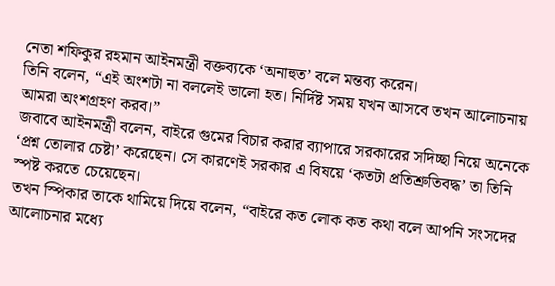নেতা শফিকুর রহমান আইনমন্ত্রী বক্তব্যকে ‘অনাহুত’ বলে মন্তব্য করেন।
তিনি বলেন, “এই অংশটা না বললেই ভালো হত। নির্দিষ্ট সময় যখন আসবে তখন আলোচনায় আমরা অংশগ্রহণ করব।”
জবাবে আইনমন্ত্রী বলেন, বাইরে গুমের বিচার করার ব্যাপারে সরকারের সদিচ্ছা নিয়ে অনেকে ‘প্রশ্ন তোলার চেষ্টা’ করেছেন। সে কারণেই সরকার এ বিষয়ে ‘কতটা প্রতিশ্রুতিবদ্ধ’ তা তিনি স্পষ্ট করতে চেয়েছেন।
তখন স্পিকার তাকে থামিয়ে দিয়ে বলেন, “বাইরে কত লোক কত কথা বলে আপনি সংসদের আলোচনার মধ্যে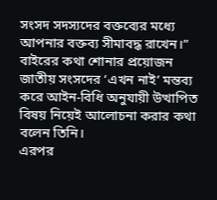সংসদ সদস্যদের বক্তব্যের মধ্যে আপনার বক্তব্য সীমাবদ্ধ রাখেন।”
বাইরের কথা শোনার প্রয়োজন জাতীয় সংসদের ‘এখন নাই’ মন্তব্য করে আইন-বিধি অনুযায়ী উত্থাপিত বিষয় নিয়েই আলোচনা করার কথা বলেন তিনি।
এরপর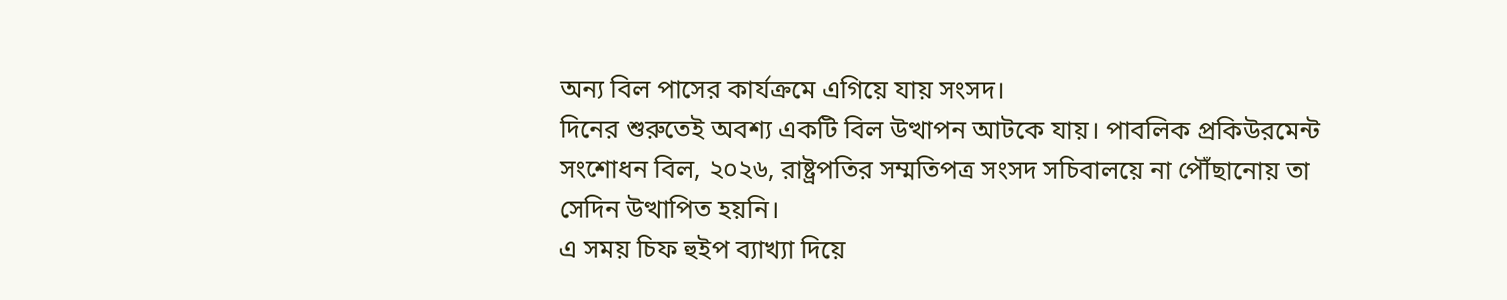অন্য বিল পাসের কার্যক্রমে এগিয়ে যায় সংসদ।
দিনের শুরুতেই অবশ্য একটি বিল উত্থাপন আটকে যায়। পাবলিক প্রকিউরমেন্ট সংশোধন বিল, ২০২৬, রাষ্ট্রপতির সম্মতিপত্র সংসদ সচিবালয়ে না পৌঁছানোয় তা সেদিন উত্থাপিত হয়নি।
এ সময় চিফ হুইপ ব্যাখ্যা দিয়ে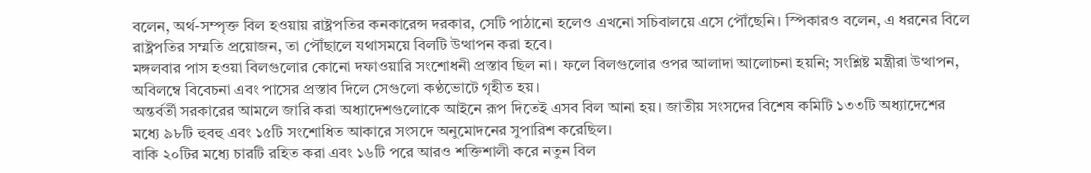বলেন, অর্থ-সম্পৃক্ত বিল হওয়ায় রাষ্ট্রপতির কনকারেন্স দরকার, সেটি পাঠানো হলেও এখনো সচিবালয়ে এসে পৌঁছেনি। স্পিকারও বলেন, এ ধরনের বিলে রাষ্ট্রপতির সম্মতি প্রয়োজন, তা পৌঁছালে যথাসময়ে বিলটি উত্থাপন করা হবে।
মঙ্গলবার পাস হওয়া বিলগুলোর কোনো দফাওয়ারি সংশোধনী প্রস্তাব ছিল না। ফলে বিলগুলোর ওপর আলাদা আলোচনা হয়নি; সংশ্লিষ্ট মন্ত্রীরা উত্থাপন, অবিলম্বে বিবেচনা এবং পাসের প্রস্তাব দিলে সেগুলো কণ্ঠভোটে গৃহীত হয়।
অন্তর্বর্তী সরকারের আমলে জারি করা অধ্যাদেশগুলোকে আইনে রূপ দিতেই এসব বিল আনা হয়। জাতীয় সংসদের বিশেষ কমিটি ১৩৩টি অধ্যাদেশের মধ্যে ৯৮টি হুবহু এবং ১৫টি সংশোধিত আকারে সংসদে অনুমোদনের সুপারিশ করেছিল।
বাকি ২০টির মধ্যে চারটি রহিত করা এবং ১৬টি পরে আরও শক্তিশালী করে নতুন বিল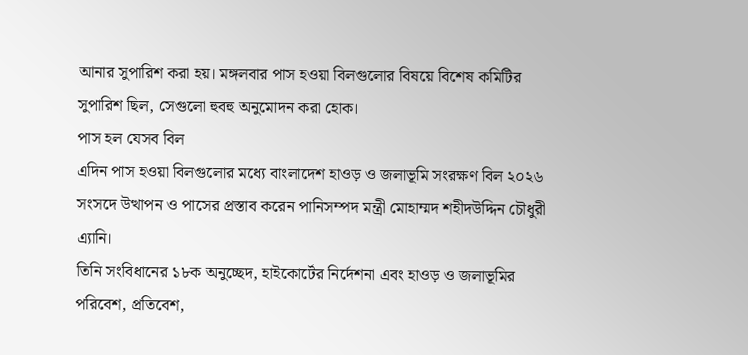আনার সুপারিশ করা হয়। মঙ্গলবার পাস হওয়া বিলগুলোর বিষয়ে বিশেষ কমিটির সুপারিশ ছিল, সেগুলো হুবহু অনুমোদন করা হোক।
পাস হল যেসব বিল
এদিন পাস হওয়া বিলগুলোর মধ্যে বাংলাদেশ হাওড় ও জলাভূমি সংরক্ষণ বিল ২০২৬ সংসদে উত্থাপন ও পাসের প্রস্তাব করেন পানিসম্পদ মন্ত্রী মোহাম্মদ শহীদউদ্দিন চৌধুরী এ্যানি।
তিনি সংবিধানের ১৮ক অনুচ্ছেদ, হাইকোর্টের নির্দেশনা এবং হাওড় ও জলাভূমির পরিবেশ, প্রতিবেশ,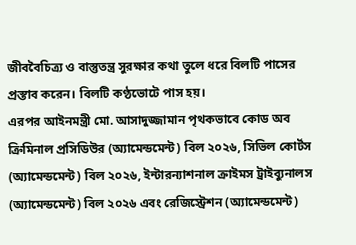জীববৈচিত্র্য ও বাস্তুতন্ত্র সুরক্ষার কথা তুলে ধরে বিলটি পাসের প্রস্তাব করেন। বিলটি কণ্ঠভোটে পাস হয়।
এরপর আইনমন্ত্রী মো. আসাদুজ্জামান পৃথকভাবে কোড অব ক্রিমিনাল প্রসিডিউর (অ্যামেন্ডমেন্ট) বিল ২০২৬, সিভিল কোর্টস (অ্যামেন্ডমেন্ট) বিল ২০২৬, ইন্টারন্যাশনাল ক্রাইমস ট্রাইব্যুনালস (অ্যামেন্ডমেন্ট) বিল ২০২৬ এবং রেজিস্ট্রেশন (অ্যামেন্ডমেন্ট)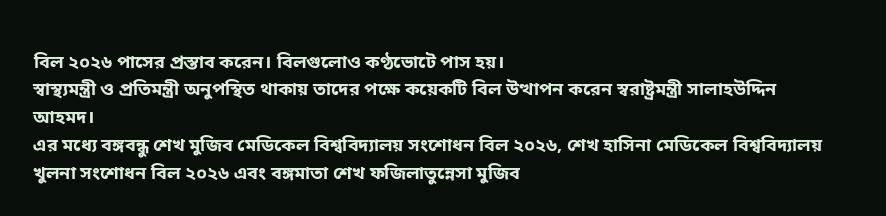বিল ২০২৬ পাসের প্রস্তাব করেন। বিলগুলোও কণ্ঠভোটে পাস হয়।
স্বাস্থ্যমন্ত্রী ও প্রতিমন্ত্রী অনুপস্থিত থাকায় তাদের পক্ষে কয়েকটি বিল উত্থাপন করেন স্বরাষ্ট্রমন্ত্রী সালাহউদ্দিন আহমদ।
এর মধ্যে বঙ্গবন্ধু শেখ মুজিব মেডিকেল বিশ্ববিদ্যালয় সংশোধন বিল ২০২৬, শেখ হাসিনা মেডিকেল বিশ্ববিদ্যালয় খুলনা সংশোধন বিল ২০২৬ এবং বঙ্গমাতা শেখ ফজিলাতুন্নেসা মুজিব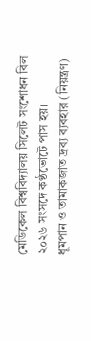মেডিকেল বিশ্ববিদ্যালয় সিলেট সংশোধন বিল ২০২৬ সংসদে কণ্ঠভোটে পাস হয়।
ধূমপান ও তামাকজাত দ্রব্য ব্যবহার (নিয়ন্ত্রণ)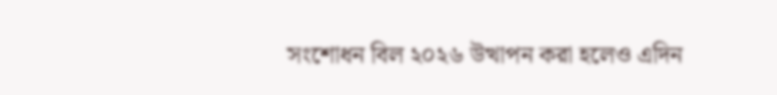সংশোধন বিল ২০২৬ উত্থাপন করা হলেও এদিন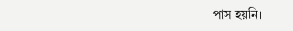পাস হয়নি।